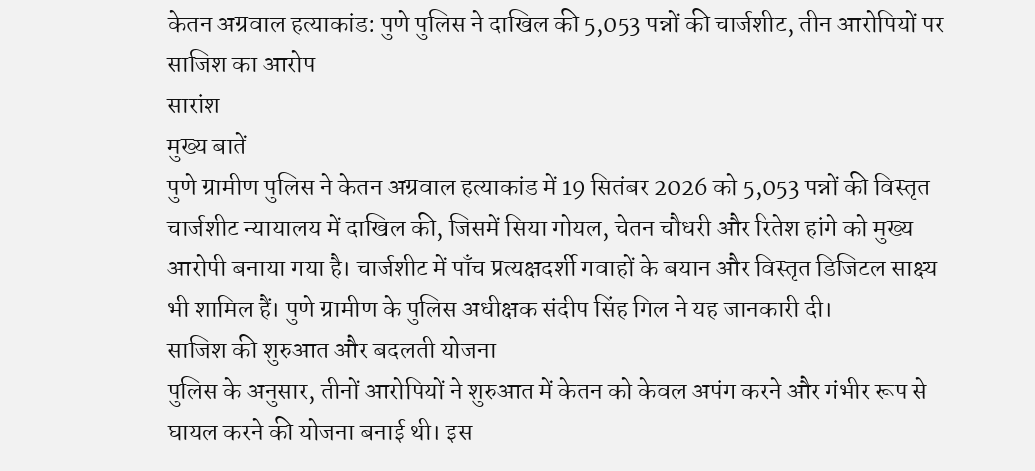केतन अग्रवाल हत्याकांड: पुणे पुलिस ने दाखिल की 5,053 पन्नों की चार्जशीट, तीन आरोपियों पर साजिश का आरोप
सारांश
मुख्य बातें
पुणे ग्रामीण पुलिस ने केतन अग्रवाल हत्याकांड में 19 सितंबर 2026 को 5,053 पन्नों की विस्तृत चार्जशीट न्यायालय में दाखिल की, जिसमें सिया गोयल, चेतन चौधरी और रितेश हांगे को मुख्य आरोपी बनाया गया है। चार्जशीट में पाँच प्रत्यक्षदर्शी गवाहों के बयान और विस्तृत डिजिटल साक्ष्य भी शामिल हैं। पुणे ग्रामीण के पुलिस अधीक्षक संदीप सिंह गिल ने यह जानकारी दी।
साजिश की शुरुआत और बदलती योजना
पुलिस के अनुसार, तीनों आरोपियों ने शुरुआत में केतन को केवल अपंग करने और गंभीर रूप से घायल करने की योजना बनाई थी। इस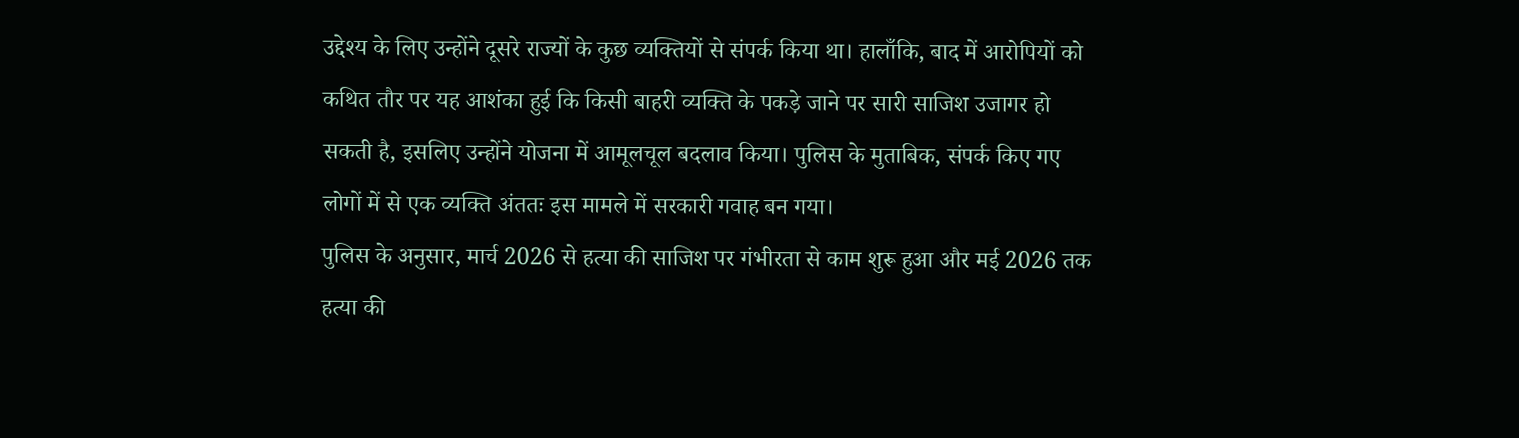उद्देश्य के लिए उन्होंने दूसरे राज्यों के कुछ व्यक्तियों से संपर्क किया था। हालाँकि, बाद में आरोपियों को कथित तौर पर यह आशंका हुई कि किसी बाहरी व्यक्ति के पकड़े जाने पर सारी साजिश उजागर हो सकती है, इसलिए उन्होंने योजना में आमूलचूल बदलाव किया। पुलिस के मुताबिक, संपर्क किए गए लोगों में से एक व्यक्ति अंततः इस मामले में सरकारी गवाह बन गया।
पुलिस के अनुसार, मार्च 2026 से हत्या की साजिश पर गंभीरता से काम शुरू हुआ और मई 2026 तक हत्या की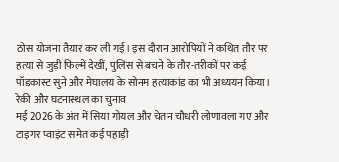ठोस योजना तैयार कर ली गई। इस दौरान आरोपियों ने कथित तौर पर हत्या से जुड़ी फिल्में देखीं, पुलिस से बचने के तौर-तरीकों पर कई पॉडकास्ट सुने और मेघालय के सोनम हत्याकांड का भी अध्ययन किया।
रेकी और घटनास्थल का चुनाव
मई 2026 के अंत में सिया गोयल और चेतन चौधरी लोणावला गए और टाइगर प्वाइंट समेत कई पहाड़ी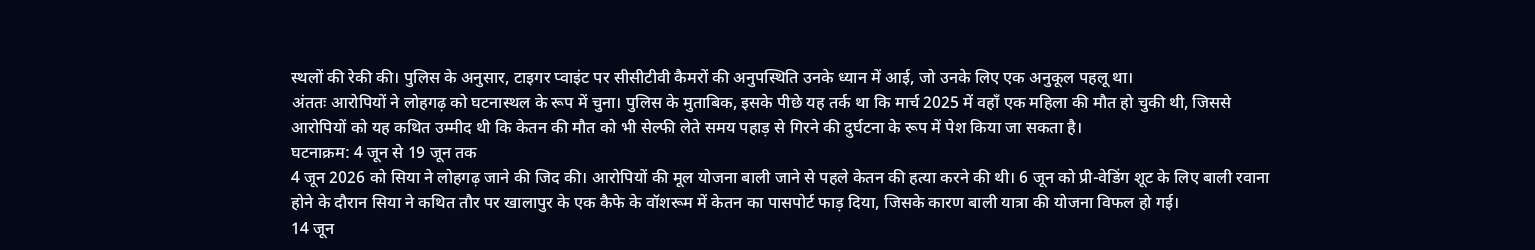स्थलों की रेकी की। पुलिस के अनुसार, टाइगर प्वाइंट पर सीसीटीवी कैमरों की अनुपस्थिति उनके ध्यान में आई, जो उनके लिए एक अनुकूल पहलू था।
अंततः आरोपियों ने लोहगढ़ को घटनास्थल के रूप में चुना। पुलिस के मुताबिक, इसके पीछे यह तर्क था कि मार्च 2025 में वहाँ एक महिला की मौत हो चुकी थी, जिससे आरोपियों को यह कथित उम्मीद थी कि केतन की मौत को भी सेल्फी लेते समय पहाड़ से गिरने की दुर्घटना के रूप में पेश किया जा सकता है।
घटनाक्रम: 4 जून से 19 जून तक
4 जून 2026 को सिया ने लोहगढ़ जाने की जिद की। आरोपियों की मूल योजना बाली जाने से पहले केतन की हत्या करने की थी। 6 जून को प्री-वेडिंग शूट के लिए बाली रवाना होने के दौरान सिया ने कथित तौर पर खालापुर के एक कैफे के वॉशरूम में केतन का पासपोर्ट फाड़ दिया, जिसके कारण बाली यात्रा की योजना विफल हो गई।
14 जून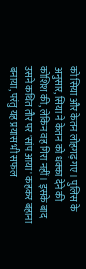को सिया और केतन लोहगढ़ गए। पुलिस के अनुसार, सिया ने केतन को धक्का देने की कोशिश की, लेकिन वह गिरा नहीं। इसके बाद उसने कथित तौर पर 'सांप आया' कहकर बहाना बनाया, परंतु यह प्रयास भी सफल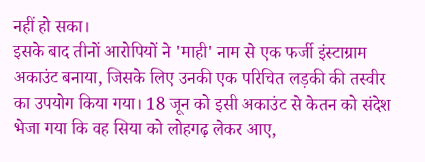नहीं हो सका।
इसके बाद तीनों आरोपियों ने 'माही' नाम से एक फर्जी इंस्टाग्राम अकाउंट बनाया, जिसके लिए उनकी एक परिचित लड़की की तस्वीर का उपयोग किया गया। 18 जून को इसी अकाउंट से केतन को संदेश भेजा गया कि वह सिया को लोहगढ़ लेकर आए,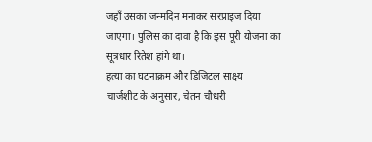जहाँ उसका जन्मदिन मनाकर सरप्राइज दिया जाएगा। पुलिस का दावा है कि इस पूरी योजना का सूत्रधार रितेश हांगे था।
हत्या का घटनाक्रम और डिजिटल साक्ष्य
चार्जशीट के अनुसार, चेतन चौधरी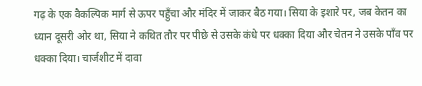गढ़ के एक वैकल्पिक मार्ग से ऊपर पहुँचा और मंदिर में जाकर बैठ गया। सिया के इशारे पर, जब केतन का ध्यान दूसरी ओर था, सिया ने कथित तौर पर पीछे से उसके कंधे पर धक्का दिया और चेतन ने उसके पाँव पर धक्का दिया। चार्जशीट में दावा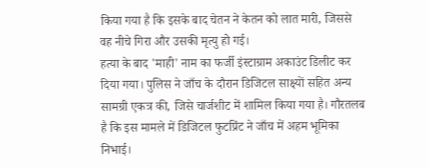किया गया है कि इसके बाद चेतन ने केतन को लात मारी, जिससे वह नीचे गिरा और उसकी मृत्यु हो गई।
हत्या के बाद 'माही' नाम का फर्जी इंस्टाग्राम अकाउंट डिलीट कर दिया गया। पुलिस ने जाँच के दौरान डिजिटल साक्ष्यों सहित अन्य सामग्री एकत्र की, जिसे चार्जशीट में शामिल किया गया है। गौरतलब है कि इस मामले में डिजिटल फुटप्रिंट ने जाँच में अहम भूमिका निभाई।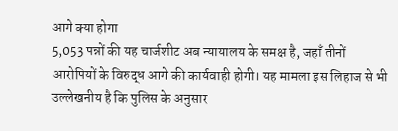आगे क्या होगा
5,053 पन्नों की यह चार्जशीट अब न्यायालय के समक्ष है, जहाँ तीनों आरोपियों के विरुद्ध आगे की कार्यवाही होगी। यह मामला इस लिहाज से भी उल्लेखनीय है कि पुलिस के अनुसार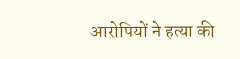आरोपियों ने हत्या की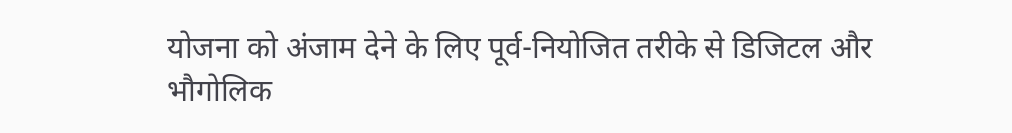योजना को अंजाम देने के लिए पूर्व-नियोजित तरीके से डिजिटल और भौगोलिक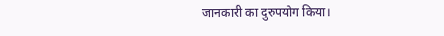जानकारी का दुरुपयोग किया।